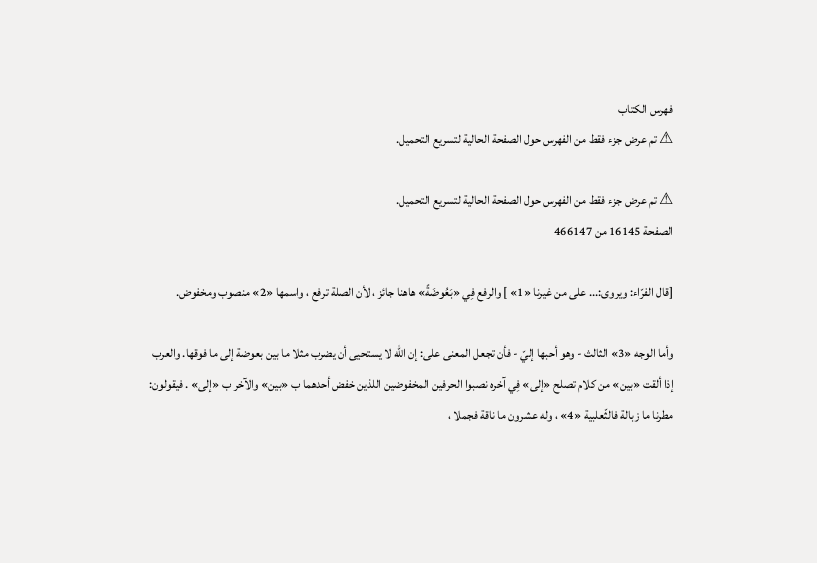فهرس الكتاب
⚠ تم عرض جزء فقط من الفهرس حول الصفحة الحالية لتسريع التحميل.

⚠ تم عرض جزء فقط من الفهرس حول الصفحة الحالية لتسريع التحميل.
الصفحة 16145 من 466147

[قال الفرّاء: ويروى:... على من غيرنا «1» ] والرفع فِي «بَعُوضَةً» هاهنا جائز ، لأن الصلة ترفع ، واسمها «2» منصوب ومخفوض.

وأما الوجه «3» الثالث - وهو أحبها إليّ - فأن تجعل المعنى على: إن اللّه لا يستحيى أن يضرب مثلا ما بين بعوضة إلى ما فوقها. والعرب إذا ألقت «بين» من كلام تصلح «إلى» فِي آخره نصبوا الحرفين المخفوضين اللذين خفض أحدهما ب «بين» والآخر ب «إلى» . فيقولون: مطرنا ما زبالة فالثّعلبية «4» ، وله عشرون ما ناقة فجملا ،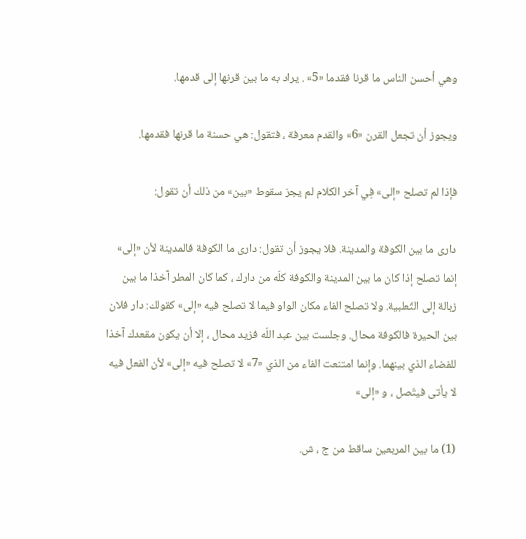وهي أحسن الناس ما قرنا فقدما «5» . يراد به ما بين قرنها إلى قدمها.

ويجوز أن تجعل القرن «6» والقدم معرفة ، فتقول: هي حسنة ما قرنها فقدمها.

فإذا لم تصلح «إلى» فِي آخر الكلام لم يجز سقوط «بين» من ذلك أن تقول:

دارى ما بين الكوفة والمدينة. فلا يجوز أن تقول: دارى ما الكوفة فالمدينة لأن «إلى» إنما تصلح إذا كان ما بين المدينة والكوفة كلّه من دارك ، كما كان المطر آخذا ما بين زبالة إلى الثّعلبية. ولا تصلح الفاء مكان الواو فيما لا تصلح فيه «إلى» كقولك: دار فلان بين الحيرة فالكوفة محال. وجلست بين عبد اللّه فزيد محال ، إلا أن يكون مقعدك آخذا للفضاء الذي بينهما. وإنما امتنعت الفاء من الذي «7» لا تصلح فيه «إلى» لأن الفعل فيه لا يأتى فيتّصل ، و «إلى»

(1) ما بين المربعين ساقط من ج ، ش.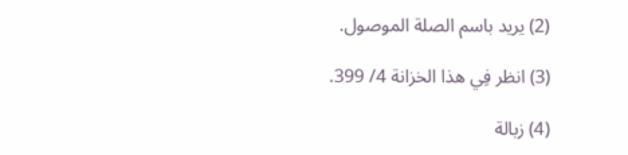(2) يريد باسم الصلة الموصول.

(3) انظر فِي هذا الخزانة 4/ 399.

(4) زبالة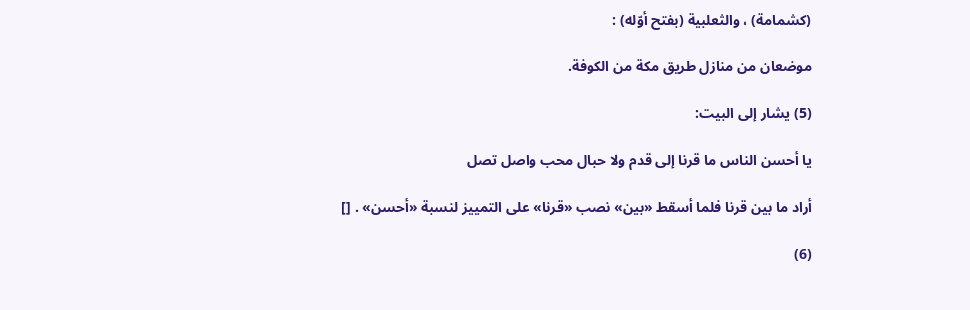(كشمامة) ، والثعلبية (بفتح أوّله) :

موضعان من منازل طريق مكة من الكوفة.

(5) يشار إلى البيت:

يا أحسن الناس ما قرنا إلى قدم ولا حبال محب واصل تصل

أراد ما بين قرنا فلما أسقط «بين» نصب «قرنا» على التمييز لنسبة «أحسن» . []

(6)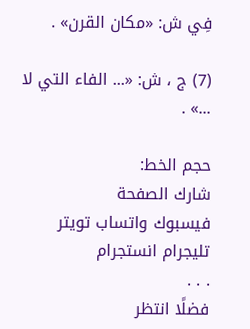فِي ش: «مكان القرن» .

(7) ج ، ش: «... الفاء التي لا ...» .

حجم الخط:
شارك الصفحة
فيسبوك واتساب تويتر تليجرام انستجرام
. . .
فضلًا انتظر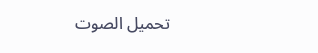تحميل الصوت